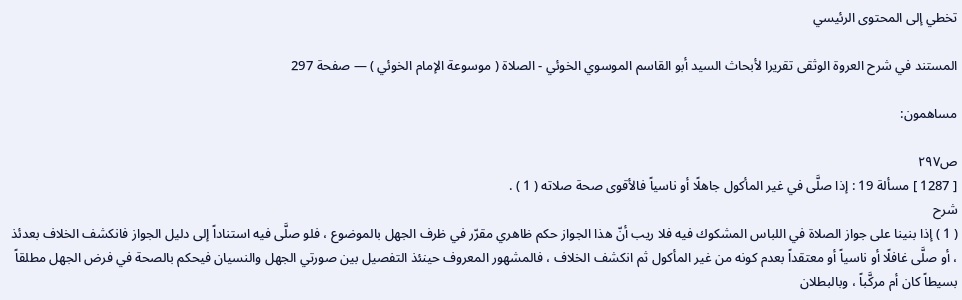تخطي إلى المحتوى الرئيسي

المستند في شرح العروة الوثقى تقريرا لأبحاث السيد أبو القاسم الموسوي الخوئي - الصلاة ( موسوعة الإمام الخوئي ) — صفحة 297

مساهمون:

ص٢٩٧
[ 1287 ] مسألة 19 : إذا صلَّى في غير المأكول جاهلًا أو ناسياً فالأقوى صحة صلاته ( 1 ) .
شرح
( 1 ) إذا بنينا على جواز الصلاة في اللباس المشكوك فيه فلا ريب أنّ هذا الجواز حكم ظاهري مقرّر في ظرف الجهل بالموضوع ، فلو صلَّى فيه استناداً إلى دليل الجواز فانكشف الخلاف بعدئذ ، أو صلَّى غافلًا أو ناسياً أو معتقداً بعدم كونه من غير المأكول ثم انكشف الخلاف ، فالمشهور المعروف حينئذ التفصيل بين صورتي الجهل والنسيان فيحكم بالصحة في فرض الجهل مطلقاً بسيطاً كان أم مركَّباً ، وبالبطلان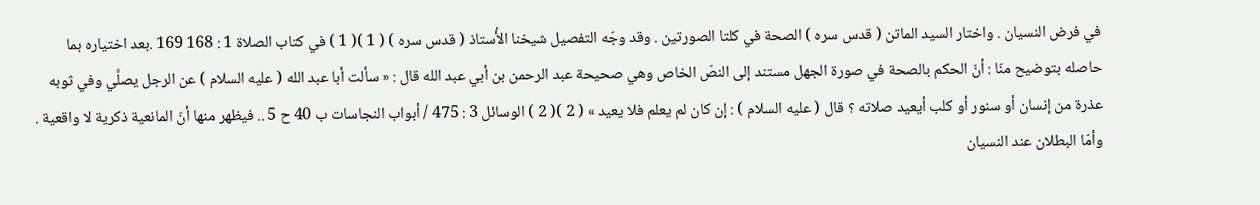في فرض النسيان . واختار السيد الماتن ( قدس سره ) الصحة في كلتا الصورتين . وقد وجّه التفصيل شيخنا الأُستاذ ( قدس سره ) ( 1 )( 1 ) في كتاب الصلاة 1 : 168 169 .بعد اختياره بما حاصله بتوضيح منّا : أنّ الحكم بالصحة في صورة الجهل مستند إلى النصّ الخاص وهي صحيحة عبد الرحمن بن أبي عبد الله قال : « سألت أبا عبد الله ( عليه السلام ) عن الرجل يصلَّي وفي ثوبه عذرة من إنسان أو سنور أو كلب أيعيد صلاته ؟ قال ( عليه السلام ) : إن كان لم يعلم فلا يعيد » ( 2 )( 2 ) الوسائل 3 : 475 / أبواب النجاسات ب 40 ح 5 .. فيظهر منها أنّ المانعية ذكرية لا واقعية . وأمّا البطلان عند النسيان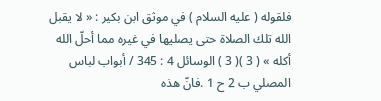فلقوله ( عليه السلام ) في موثق ابن بكير : « لا يقبل الله تلك الصلاة حتى يصليها في غيره مما أحلّ الله أكله » ( 3 )( 3 ) الوسائل 4 : 345 / أبواب لباس المصلي ب 2 ح 1 .فانّ هذه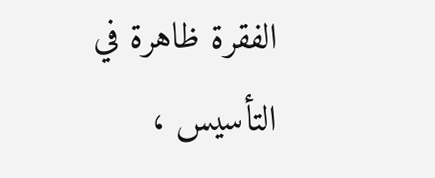الفقرة ظاهرة في التأسيس ،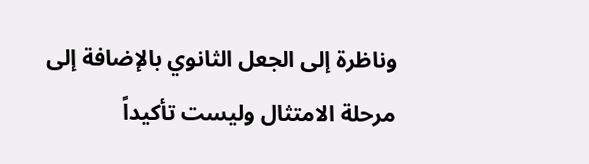وناظرة إلى الجعل الثانوي بالإضافة إلى مرحلة الامتثال وليست تأكيداً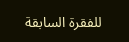للفقرة السابقة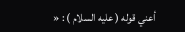أعني قوله ( عليه السلام ) : «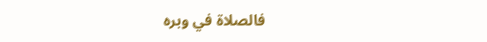فالصلاة في وبره